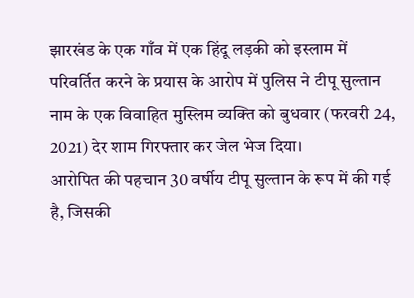झारखंड के एक गाँव में एक हिंदू लड़की को इस्लाम में परिवर्तित करने के प्रयास के आरोप में पुलिस ने टीपू सुल्तान नाम के एक विवाहित मुस्लिम व्यक्ति को बुधवार (फरवरी 24, 2021) देर शाम गिरफ्तार कर जेल भेज दिया।
आरोपित की पहचान 30 वर्षीय टीपू सुल्तान के रूप में की गई है, जिसकी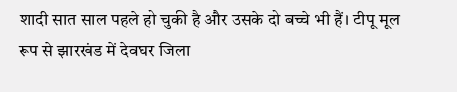शादी सात साल पहले हो चुकी है और उसके दो बच्चे भी हैं। टीपू मूल रूप से झारखंड में देवघर जिला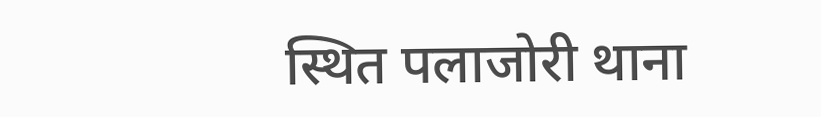स्थित पलाजोरी थाना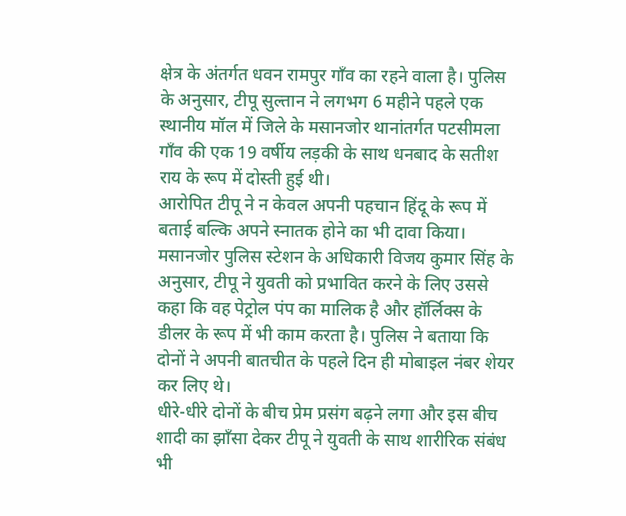क्षेत्र के अंतर्गत धवन रामपुर गाँव का रहने वाला है। पुलिस के अनुसार, टीपू सुल्तान ने लगभग 6 महीने पहले एक स्थानीय मॉल में जिले के मसानजोर थानांतर्गत पटसीमला गाँव की एक 19 वर्षीय लड़की के साथ धनबाद के सतीश राय के रूप में दोस्ती हुई थी।
आरोपित टीपू ने न केवल अपनी पहचान हिंदू के रूप में बताई बल्कि अपने स्नातक होने का भी दावा किया। मसानजोर पुलिस स्टेशन के अधिकारी विजय कुमार सिंह के अनुसार, टीपू ने युवती को प्रभावित करने के लिए उससे कहा कि वह पेट्रोल पंप का मालिक है और हॉर्लिक्स के डीलर के रूप में भी काम करता है। पुलिस ने बताया कि दोनों ने अपनी बातचीत के पहले दिन ही मोबाइल नंबर शेयर कर लिए थे।
धीरे-धीरे दोनों के बीच प्रेम प्रसंग बढ़ने लगा और इस बीच शादी का झाँसा देकर टीपू ने युवती के साथ शारीरिक संबंध भी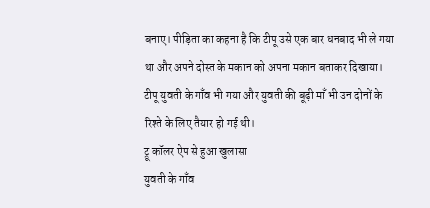बनाए। पीड़िता का कहना है कि टीपू उसे एक बार धनबाद भी ले गया था और अपने दोस्त के मकान को अपना मकान बताकर दिखाया। टीपू युवती के गाँव भी गया और युवती की बूढ़ी माँ भी उन दोनों के रिश्ते के लिए तैयार हो गई थी।
ट्रू कॉलर ऐप से हुआ खुलासा
युवती के गाँव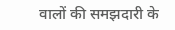वालों की समझदारी के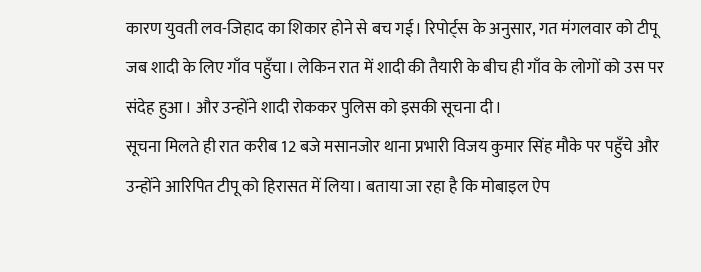कारण युवती लव-जिहाद का शिकार होने से बच गई। रिपोर्ट्स के अनुसार, गत मंगलवार को टीपू जब शादी के लिए गाँव पहुँचा। लेकिन रात में शादी की तैयारी के बीच ही गाँव के लोगों को उस पर संदेह हुआ। और उन्होंने शादी रोककर पुलिस को इसकी सूचना दी।
सूचना मिलते ही रात करीब 12 बजे मसानजोर थाना प्रभारी विजय कुमार सिंह मौके पर पहुँचे और उन्होंने आरिपित टीपू को हिरासत में लिया। बताया जा रहा है कि मोबाइल ऐप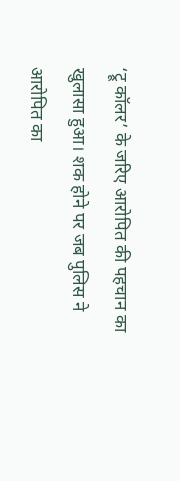‘ट्रू कॉलर’ के जरिए आरोपित की पहचान का खुलासा हुआ। शक होने पर जब पुलिस ने आरोपित का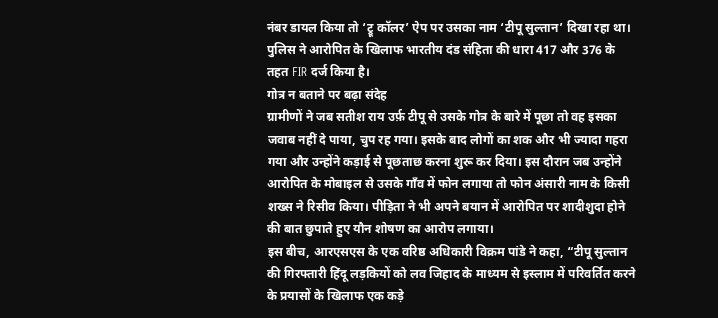नंबर डायल किया तो ‘ट्रू कॉलर’ ऐप पर उसका नाम ‘टीपू सुल्तान’ दिखा रहा था। पुलिस ने आरोपित के खिलाफ भारतीय दंड संहिता की धारा 417 और 376 के तहत FIR दर्ज किया है।
गोत्र न बताने पर बढ़ा संदेह
ग्रामीणों ने जब सतीश राय उर्फ़ टीपू से उसके गोत्र के बारे में पूछा तो वह इसका जवाब नहीं दे पाया, चुप रह गया। इसके बाद लोगों का शक और भी ज्यादा गहरा गया और उन्होंने कड़ाई से पूछताछ करना शुरू कर दिया। इस दौरान जब उन्होंने आरोपित के मोबाइल से उसके गाँव में फोन लगाया तो फोन अंसारी नाम के किसी शख्स ने रिसीव किया। पीड़िता ने भी अपने बयान में आरोपित पर शादीशुदा होने की बात छुपाते हुए यौन शोषण का आरोप लगाया।
इस बीच, आरएसएस के एक वरिष्ठ अधिकारी विक्रम पांडे ने कहा, “टीपू सुल्तान की गिरफ्तारी हिंदू लड़कियों को लव जिहाद के माध्यम से इस्लाम में परिवर्तित करने के प्रयासों के खिलाफ एक कड़े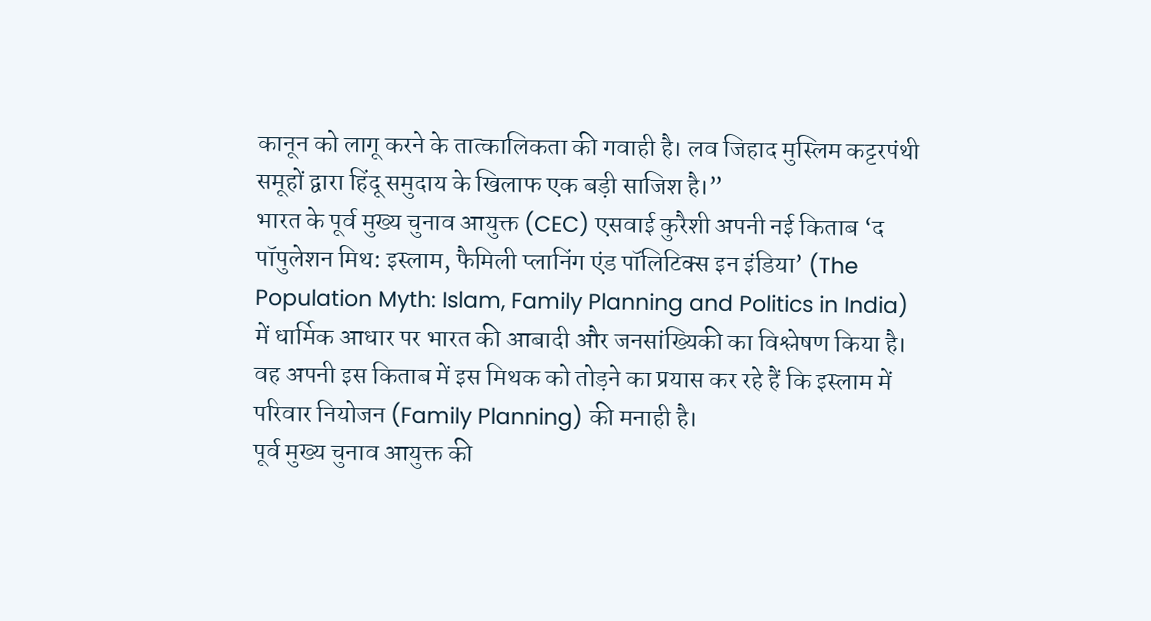कानून को लागू करने के तात्कालिकता की गवाही है। लव जिहाद मुस्लिम कट्टरपंथी समूहों द्वारा हिंदू समुदाय के खिलाफ एक बड़ी साजिश है।”
भारत के पूर्व मुख्य चुनाव आयुक्त (CEC) एसवाई कुरैशी अपनी नई किताब ‘द पॉपुलेशन मिथ: इस्लाम, फैमिली प्लानिंग एंड पॉलिटिक्स इन इंडिया’ (The Population Myth: Islam, Family Planning and Politics in India) में धार्मिक आधार पर भारत की आबादी और जनसांख्यिकी का विश्लेषण किया है। वह अपनी इस किताब में इस मिथक को तोड़ने का प्रयास कर रहे हैं कि इस्लाम में परिवार नियोजन (Family Planning) की मनाही है।
पूर्व मुख्य चुनाव आयुक्त की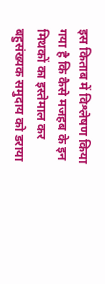इस किताब में विश्लेषण किया गया है कि कैसे मजहब के इन मिथकों का इस्तेमाल कर बहुसंख्यक समुदाय को डराया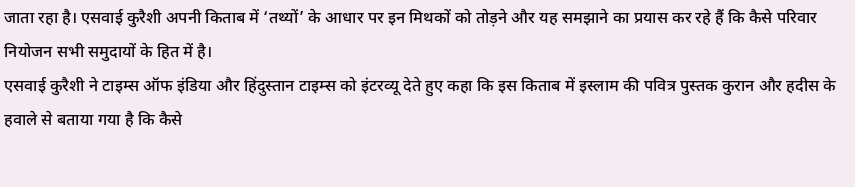जाता रहा है। एसवाई कुरैशी अपनी किताब में ‘तथ्यों’ के आधार पर इन मिथकों को तोड़ने और यह समझाने का प्रयास कर रहे हैं कि कैसे परिवार नियोजन सभी समुदायों के हित में है।
एसवाई कुरैशी ने टाइम्स ऑफ इंडिया और हिंदुस्तान टाइम्स को इंटरव्यू देते हुए कहा कि इस किताब में इस्लाम की पवित्र पुस्तक कुरान और हदीस के हवाले से बताया गया है कि कैसे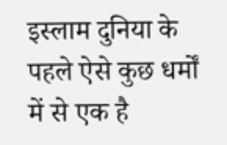इस्लाम दुनिया के पहले ऐसे कुछ धर्मों में से एक है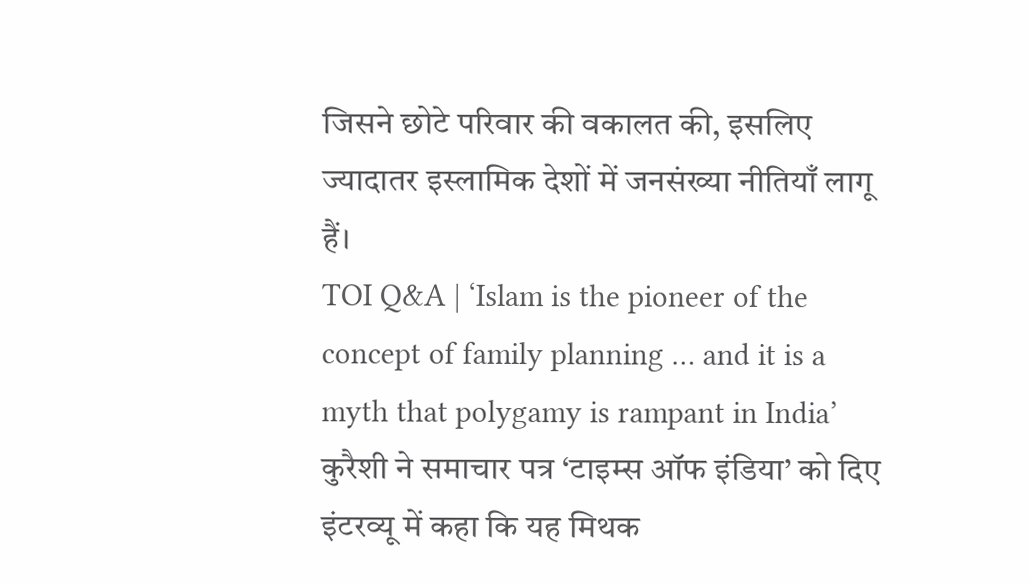जिसने छोटे परिवार की वकालत की, इसलिए ज्यादातर इस्लामिक देशों में जनसंख्या नीतियाँ लागू हैं।
TOI Q&A | ‘Islam is the pioneer of the concept of family planning … and it is a myth that polygamy is rampant in India’
कुरैशी ने समाचार पत्र ‘टाइम्स ऑफ इंडिया’ को दिए इंटरव्यू में कहा कि यह मिथक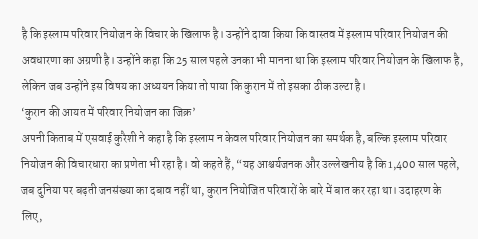है कि इस्लाम परिवार नियोजन के विचार के खिलाफ है। उन्होंने दावा किया कि वास्तव में इस्लाम परिवार नियोजन की अवधारणा का अग्रणी है। उन्होंने कहा कि 25 साल पहले उनका भी मानना था कि इस्लाम परिवार नियोजन के खिलाफ है, लेकिन जब उन्होंने इस विषय का अध्ययन किया तो पाया कि कुरान में तो इसका ठीक उल्टा है।
‘कुरान की आयत में परिवार नियोजन का जिक्र’
अपनी किताब में एसवाई कुरैशी ने कहा है कि इस्लाम न केवल परिवार नियोजन का समर्थक है, बल्कि इस्लाम परिवार नियोजन की विचारधारा का प्रणेता भी रहा है। वो कहते हैं, “यह आश्चर्यजनक और उल्लेखनीय है कि 1,400 साल पहले, जब दुनिया पर बढ़ती जनसंख्या का दबाव नहीं था, कुरान नियोजित परिवारों के बारे में बात कर रहा था। उदाहरण के लिए,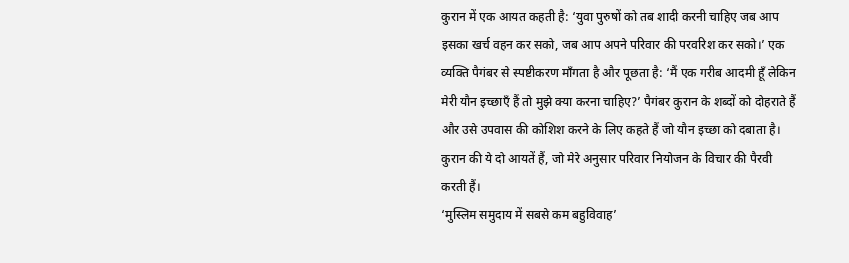कुरान में एक आयत कहती है: ‘युवा पुरुषों को तब शादी करनी चाहिए जब आप इसका खर्च वहन कर सको, जब आप अपने परिवार की परवरिश कर सको।’ एक व्यक्ति पैगंबर से स्पष्टीकरण माँगता है और पूछता है: ‘मैं एक गरीब आदमी हूँ लेकिन मेरी यौन इच्छाएँ हैं तो मुझे क्या करना चाहिए?’ पैगंबर कुरान के शब्दों को दोहराते हैं और उसे उपवास की कोशिश करने के लिए कहते हैं जो यौन इच्छा को दबाता है। कुरान की ये दो आयतें हैं, जो मेरे अनुसार परिवार नियोजन के विचार की पैरवी करती हैं।
‘मुस्लिम समुदाय में सबसे कम बहुविवाह’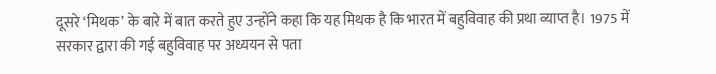दूसरे ‘मिथक’ के बारे में बात करते हुए उन्होंने कहा कि यह मिथक है कि भारत में बहुविवाह की प्रथा व्याप्त है। 1975 में सरकार द्वारा की गई बहुविवाह पर अध्ययन से पता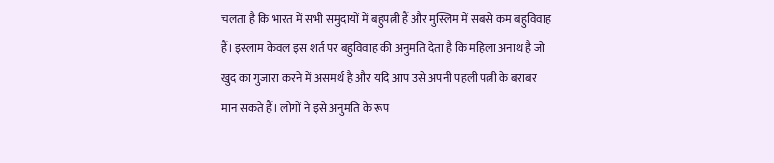चलता है कि भारत में सभी समुदायों में बहुपत्नी हैं और मुस्लिम में सबसे कम बहुविवाह हैं। इस्लाम केवल इस शर्त पर बहुविवाह की अनुमति देता है कि महिला अनाथ है जो खुद का गुजारा करने में असमर्थ है और यदि आप उसे अपनी पहली पत्नी के बराबर मान सकते हैं। लोगों ने इसे अनुमति के रूप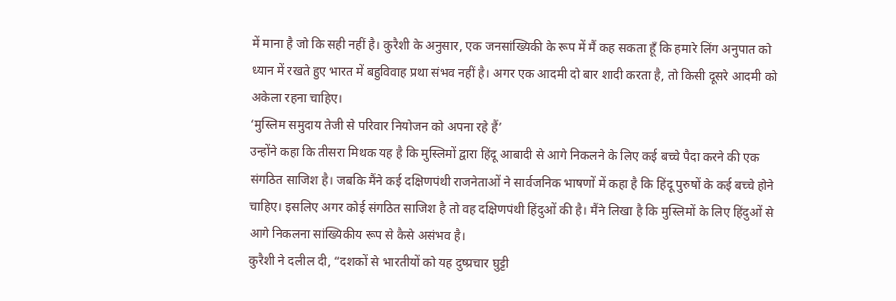में माना है जो कि सही नहीं है। कुरैशी के अनुसार, एक जनसांख्यिकी के रूप में मैं कह सकता हूँ कि हमारे लिंग अनुपात को ध्यान में रखते हुए भारत में बहुविवाह प्रथा संभव नहीं है। अगर एक आदमी दो बार शादी करता है, तो किसी दूसरे आदमी को अकेला रहना चाहिए।
‘मुस्लिम समुदाय तेजी से परिवार नियोजन को अपना रहे हैं’
उन्होंने कहा कि तीसरा मिथक यह है कि मुस्लिमों द्वारा हिंदू आबादी से आगे निकलने के लिए कई बच्चे पैदा करने की एक संगठित साजिश है। जबकि मैंने कई दक्षिणपंथी राजनेताओं ने सार्वजनिक भाषणों में कहा है कि हिंदू पुरुषों के कई बच्चे होने चाहिए। इसलिए अगर कोई संगठित साजिश है तो वह दक्षिणपंथी हिंदुओं की है। मैंने लिखा है कि मुस्लिमों के लिए हिंदुओं से आगे निकलना सांख्यिकीय रूप से कैसे असंभव है।
कुरैशी ने दलील दी, “दशकों से भारतीयों को यह दुष्प्रचार घुट्टी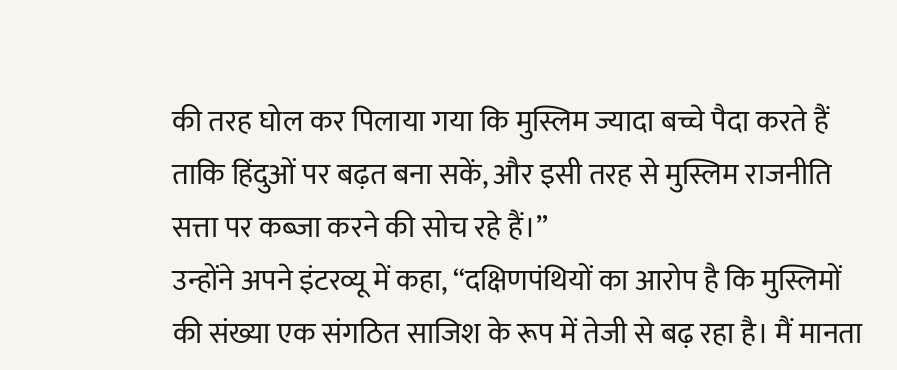की तरह घोल कर पिलाया गया कि मुस्लिम ज्यादा बच्चे पैदा करते हैं ताकि हिंदुओं पर बढ़त बना सकें, और इसी तरह से मुस्लिम राजनीति सत्ता पर कब्जा करने की सोच रहे हैं।”
उन्होंने अपने इंटरव्यू में कहा, “दक्षिणपंथियों का आरोप है कि मुस्लिमों की संख्या एक संगठित साजिश के रूप में तेजी से बढ़ रहा है। मैं मानता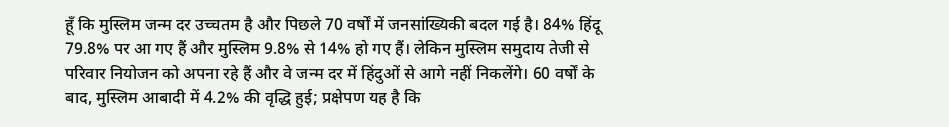हूँ कि मुस्लिम जन्म दर उच्चतम है और पिछले 70 वर्षों में जनसांख्यिकी बदल गई है। 84% हिंदू 79.8% पर आ गए हैं और मुस्लिम 9.8% से 14% हो गए हैं। लेकिन मुस्लिम समुदाय तेजी से परिवार नियोजन को अपना रहे हैं और वे जन्म दर में हिंदुओं से आगे नहीं निकलेंगे। 60 वर्षों के बाद, मुस्लिम आबादी में 4.2% की वृद्धि हुई; प्रक्षेपण यह है कि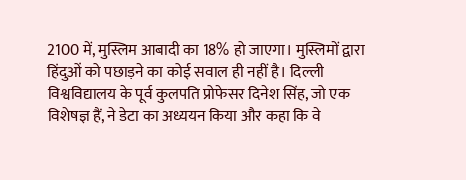2100 में, मुस्लिम आबादी का 18% हो जाएगा। मुस्लिमों द्वारा हिंदुओं को पछाड़ने का कोई सवाल ही नहीं है। दिल्ली विश्वविद्यालय के पूर्व कुलपति प्रोफेसर दिनेश सिंह, जो एक विशेषज्ञ हैं, ने डेटा का अध्ययन किया और कहा कि वे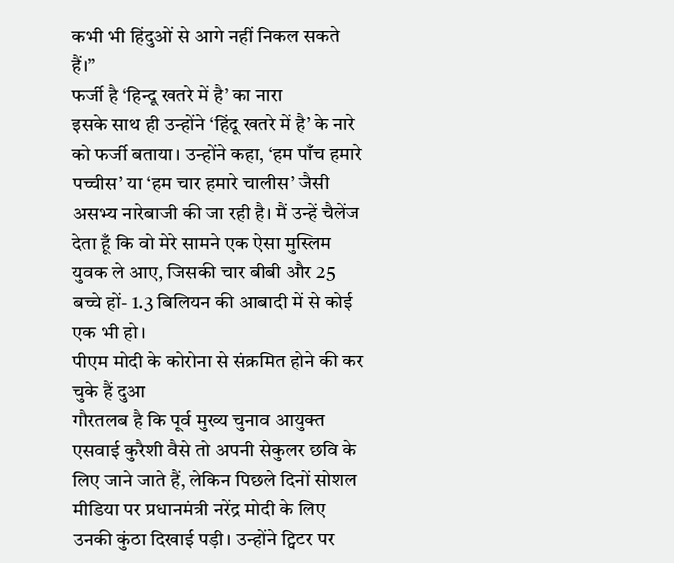कभी भी हिंदुओं से आगे नहीं निकल सकते हैं।”
फर्जी है ‘हिन्दू खतरे में है’ का नारा
इसके साथ ही उन्होंने ‘हिंदू खतरे में है’ के नारे को फर्जी बताया। उन्होंने कहा, ‘हम पाँच हमारे पच्चीस’ या ‘हम चार हमारे चालीस’ जैसी असभ्य नारेबाजी की जा रही है। मैं उन्हें चैलेंज देता हूँ कि वो मेरे सामने एक ऐसा मुस्लिम युवक ले आए, जिसकी चार बीबी और 25 बच्चे हों- 1.3 बिलियन की आबादी में से कोई एक भी हो।
पीएम मोदी के कोरोना से संक्रमित होने की कर चुके हैं दुआ
गौरतलब है कि पूर्व मुख्य चुनाव आयुक्त एसवाई कुरैशी वैसे तो अपनी सेकुलर छवि के लिए जाने जाते हैं, लेकिन पिछले दिनों सोशल मीडिया पर प्रधानमंत्री नरेंद्र मोदी के लिए उनकी कुंठा दिखाई पड़ी। उन्होंने ट्विटर पर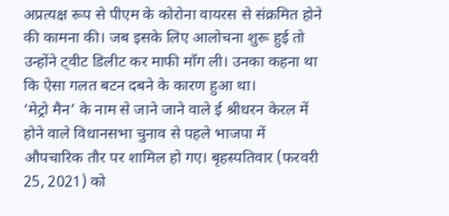अप्रत्यक्ष रूप से पीएम के कोरोना वायरस से संक्रमित होने की कामना की। जब इसके लिए आलोचना शुरू हुई तो उन्होंने ट्वीट डिलीट कर माफी मॉंग ली। उनका कहना था कि ऐसा गलत बटन दबने के कारण हुआ था।
‘मेट्रो मैन’ के नाम से जाने जाने वाले ई श्रीधरन केरल में होने वाले विधानसभा चुनाव से पहले भाजपा में औपचारिक तौर पर शामिल हो गए। बृहस्पतिवार (फरवरी 25, 2021) को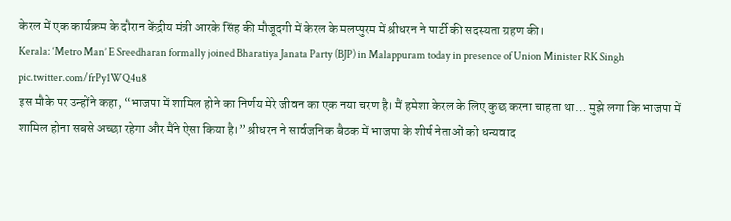केरल में एक कार्यक्रम के दौरान केंद्रीय मंत्री आरके सिंह की मौजूदगी में केरल के मलप्पुरम में श्रीधरन ने पार्टी की सदस्यता ग्रहण की।
Kerala: ‘Metro Man’ E Sreedharan formally joined Bharatiya Janata Party (BJP) in Malappuram today in presence of Union Minister RK Singh pic.twitter.com/frPy1WQ4u8
इस मौके पर उन्होंने कहा, “भाजपा में शामिल होने का निर्णय मेरे जीवन का एक नया चरण है। मैं हमेशा केरल के लिए कुछ करना चाहता था… मुझे लगा कि भाजपा में शामिल होना सबसे अच्छा रहेगा और मैंने ऐसा किया है।” श्रीधरन ने सार्वजनिक बैठक में भाजपा के शीर्ष नेताओं को धन्यवाद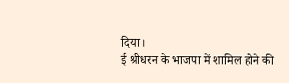दिया।
ई श्रीधरन के भाजपा में शामिल होने की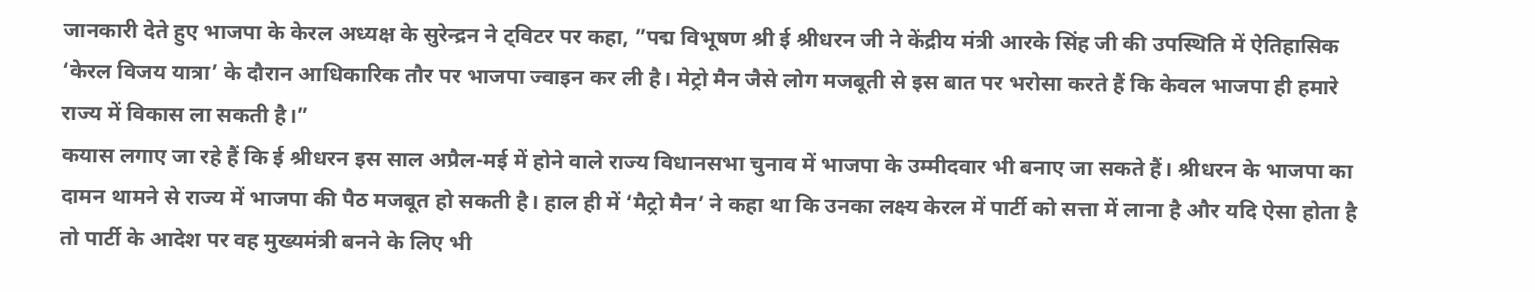जानकारी देते हुए भाजपा के केरल अध्यक्ष के सुरेन्द्रन ने ट्विटर पर कहा, ”पद्म विभूषण श्री ई श्रीधरन जी ने केंद्रीय मंत्री आरके सिंह जी की उपस्थिति में ऐतिहासिक ‘केरल विजय यात्रा’ के दौरान आधिकारिक तौर पर भाजपा ज्वाइन कर ली है। मेट्रो मैन जैसे लोग मजबूती से इस बात पर भरोसा करते हैं कि केवल भाजपा ही हमारे राज्य में विकास ला सकती है।”
कयास लगाए जा रहे हैं कि ई श्रीधरन इस साल अप्रैल-मई में होने वाले राज्य विधानसभा चुनाव में भाजपा के उम्मीदवार भी बनाए जा सकते हैं। श्रीधरन के भाजपा का दामन थामने से राज्य में भाजपा की पैठ मजबूत हो सकती है। हाल ही में ‘मैट्रो मैन’ ने कहा था कि उनका लक्ष्य केरल में पार्टी को सत्ता में लाना है और यदि ऐसा होता है तो पार्टी के आदेश पर वह मुख्यमंत्री बनने के लिए भी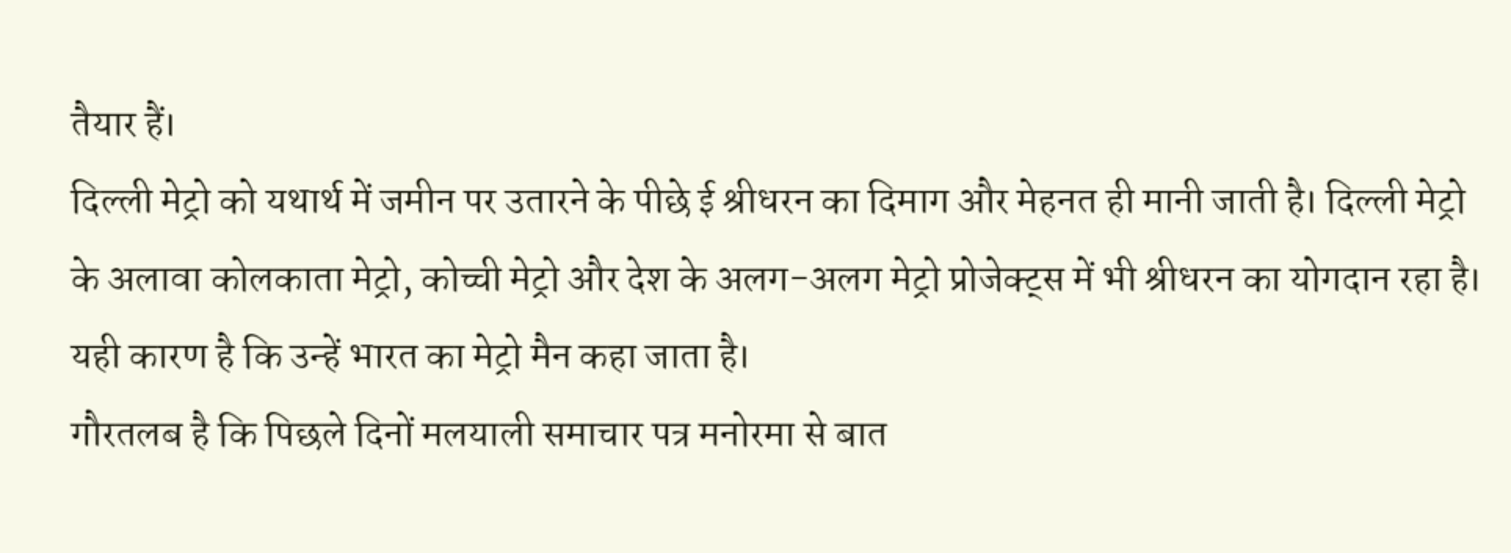तैयार हैं।
दिल्ली मेट्रो को यथार्थ में जमीन पर उतारने के पीछे ई श्रीधरन का दिमाग और मेहनत ही मानी जाती है। दिल्ली मेट्रो के अलावा कोलकाता मेट्रो, कोच्ची मेट्रो और देश के अलग-अलग मेट्रो प्रोजेक्ट्स में भी श्रीधरन का योगदान रहा है। यही कारण है कि उन्हें भारत का मेट्रो मैन कहा जाता है।
गौरतलब है कि पिछले दिनों मलयाली समाचार पत्र मनोरमा से बात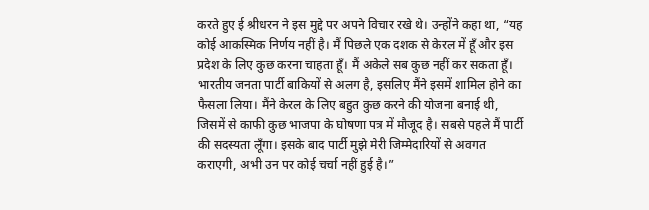करते हुए ई श्रीधरन ने इस मुद्दे पर अपने विचार रखे थे। उन्होंने कहा था, “यह कोई आकस्मिक निर्णय नहीं है। मैं पिछले एक दशक से केरल में हूँ और इस प्रदेश के लिए कुछ करना चाहता हूँ। मैं अकेले सब कुछ नहीं कर सकता हूँ। भारतीय जनता पार्टी बाकियों से अलग है, इसलिए मैंने इसमें शामिल होने का फैसला लिया। मैंने केरल के लिए बहुत कुछ करने की योजना बनाई थी, जिसमें से काफी कुछ भाजपा के घोषणा पत्र में मौजूद है। सबसे पहले मैं पार्टी की सदस्यता लूँगा। इसके बाद पार्टी मुझे मेरी जिम्मेदारियों से अवगत कराएगी, अभी उन पर कोई चर्चा नहीं हुई है।”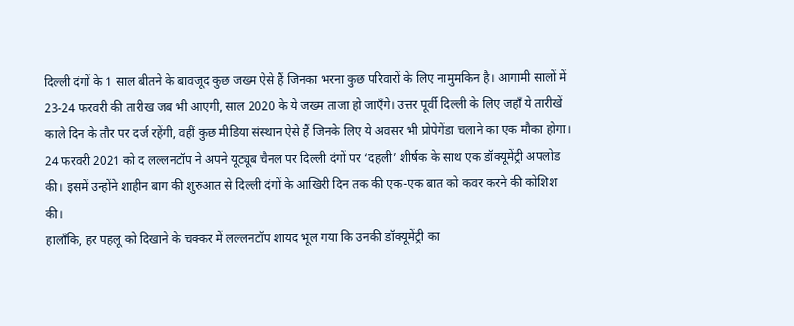दिल्ली दंगों के 1 साल बीतने के बावजूद कुछ जख्म ऐसे हैं जिनका भरना कुछ परिवारों के लिए नामुमकिन है। आगामी सालों में 23-24 फरवरी की तारीख जब भी आएगी, साल 2020 के ये जख्म ताजा हो जाएँगे। उत्तर पूर्वी दिल्ली के लिए जहाँ ये तारीखें काले दिन के तौर पर दर्ज रहेंगी, वहीं कुछ मीडिया संस्थान ऐसे हैं जिनके लिए ये अवसर भी प्रोपेगेंडा चलाने का एक मौका होगा।
24 फरवरी 2021 को द लल्लनटॉप ने अपने यूट्यूब चैनल पर दिल्ली दंगों पर ‘दहली’ शीर्षक के साथ एक डॉक्यूमेंट्री अपलोड की। इसमें उन्होंने शाहीन बाग की शुरुआत से दिल्ली दंगों के आखिरी दिन तक की एक-एक बात को कवर करने की कोशिश की।
हालाँकि, हर पहलू को दिखाने के चक्कर में लल्लनटॉप शायद भूल गया कि उनकी डॉक्यूमेंट्री का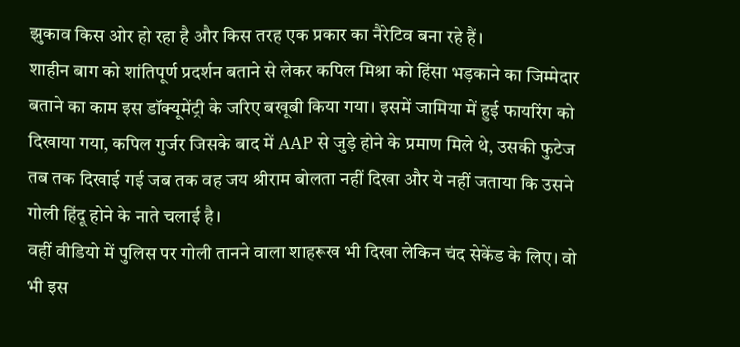झुकाव किस ओर हो रहा है और किस तरह एक प्रकार का नैरेटिव बना रहे हैं।
शाहीन बाग को शांतिपूर्ण प्रदर्शन बताने से लेकर कपिल मिश्रा को हिंसा भड़काने का जिम्मेदार बताने का काम इस डॉक्यूमेंट्री के जरिए बखूबी किया गया। इसमें जामिया में हुई फायरिंग को दिखाया गया, कपिल गुर्जर जिसके बाद में AAP से जुड़े होने के प्रमाण मिले थे, उसकी फुटेज तब तक दिखाई गई जब तक वह जय श्रीराम बोलता नहीं दिखा और ये नहीं जताया कि उसने गोली हिंदू होने के नाते चलाई है।
वहीं वीडियो में पुलिस पर गोली तानने वाला शाहरूख भी दिखा लेकिन चंद सेकेंड के लिए। वो भी इस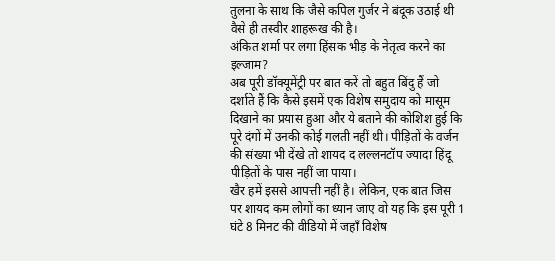तुलना के साथ कि जैसे कपिल गुर्जर ने बंदूक उठाई थी वैसे ही तस्वीर शाहरूख की है।
अंकित शर्मा पर लगा हिंसक भीड़ के नेतृत्व करने का इल्जाम?
अब पूरी डॉक्यूमेंट्री पर बात करें तो बहुत बिंदु हैं जो दर्शाते हैं कि कैसे इसमें एक विशेष समुदाय को मासूम दिखाने का प्रयास हुआ और ये बताने की कोशिश हुई कि पूरे दंगों में उनकी कोई गलती नहीं थी। पीड़ितों के वर्जन की संख्या भी देंखे तो शायद द लल्लनटॉप ज्यादा हिंदू पीड़ितों के पास नहीं जा पाया।
खैर हमें इससे आपत्ती नहीं है। लेकिन, एक बात जिस पर शायद कम लोगों का ध्यान जाए वो यह कि इस पूरी 1 घंटे 8 मिनट की वीडियो में जहाँ विशेष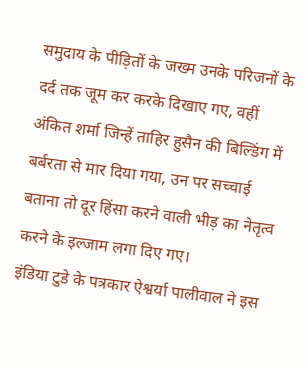समुदाय के पीड़ितों के जख्म उनके परिजनों के दर्द तक जूम कर करके दिखाए गए, वहीं अंकित शर्मा जिन्हें ताहिर हुसैन की बिल्डिंग में बर्बरता से मार दिया गया, उन पर सच्चाई बताना तो दूर हिंसा करने वाली भीड़ का नेतृत्व करने के इल्जाम लगा दिए गए।
इंडिया टुडे के पत्रकार ऐश्वर्या पालीवाल ने इस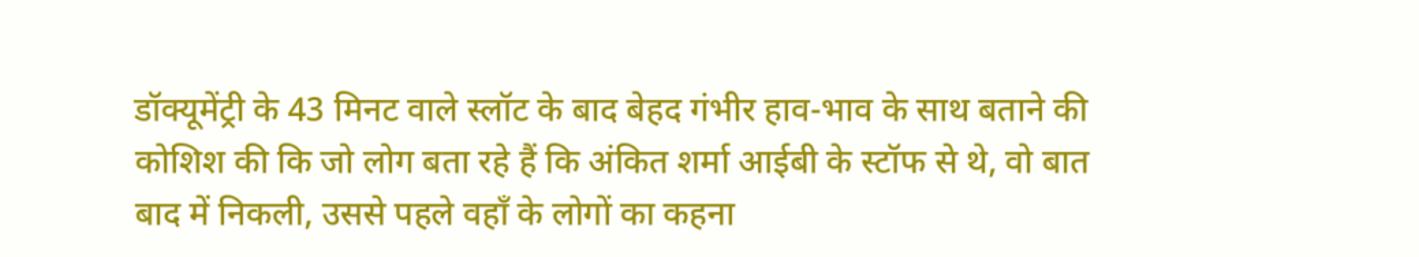डॉक्यूमेंट्री के 43 मिनट वाले स्लॉट के बाद बेहद गंभीर हाव-भाव के साथ बताने की कोशिश की कि जो लोग बता रहे हैं कि अंकित शर्मा आईबी के स्टॉफ से थे, वो बात बाद में निकली, उससे पहले वहाँ के लोगों का कहना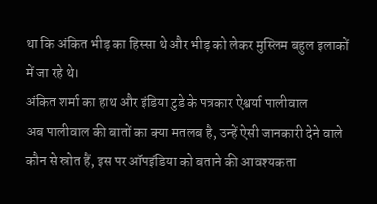था कि अंकित भीड़ का हिस्सा थे और भीड़ को लेकर मुस्लिम बहुल इलाकों में जा रहे थे।
अंकित शर्मा का हाथ और इंडिया टुडे के पत्रकार ऐश्वर्या पालीवाल
अब पालीवाल की बातों का क्या मतलब है, उन्हें ऐसी जानकारी देने वाले कौन से स्रोत हैं, इस पर ऑपइंडिया को बताने की आवश्यकता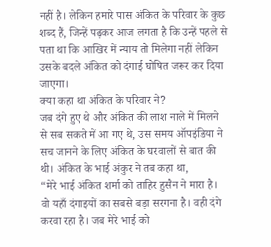नहीं है। लेकिन हमारे पास अंकित के परिवार के कुछ शब्द हैं, जिन्हें पढ़कर आज लगता है कि उन्हें पहले से पता था कि आखिर में न्याय तो मिलेगा नहीं लेकिन उसके बदले अंकित को दंगाई घोषित जरूर कर दिया जाएगा।
क्या कहा था अंकित के परिवार ने?
जब दंगे हुए थे और अंकित की लाश नाले में मिलने से सब सकते में आ गए थे, उस समय ऑपइंडिया ने सच जानने के लिए अंकित के घरवालों से बात की थी। अंकित के भाई अंकुर ने तब कहा था,
“मेरे भाई अंकित शर्मा को ताहिर हुसैन ने मारा है। वो यहाँ दंगाइयों का सबसे बड़ा सरगना है। वही दंगे करवा रहा है। जब मेरे भाई को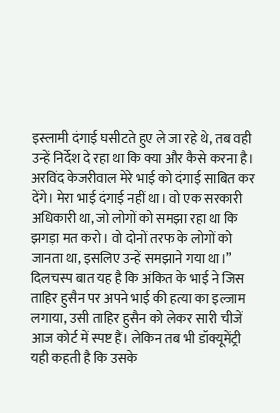इस्लामी दंगाई घसीटते हुए ले जा रहे थे, तब वही उन्हें निर्देश दे रहा था कि क्या और कैसे करना है। अरविंद केजरीवाल मेरे भाई को दंगाई साबित कर देंगे। मेरा भाई दंगाई नहीं था। वो एक सरकारी अधिकारी था, जो लोगों को समझा रहा था कि झगड़ा मत करो। वो दोनों तरफ के लोगों को जानता था, इसलिए उन्हें समझाने गया था।”
दिलचस्प बात यह है कि अंकित के भाई ने जिस ताहिर हुसैन पर अपने भाई की हत्या का इल्जाम लगाया, उसी ताहिर हुसैन को लेकर सारी चीजें आज कोर्ट में स्पष्ट हैं। लेकिन तब भी डॉक्यूमेंट्री यही कहती है कि उसके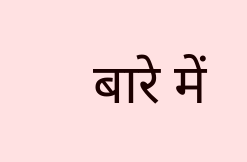बारे में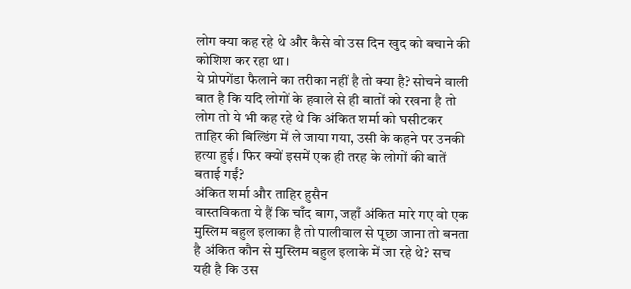लोग क्या कह रहे थे और कैसे वो उस दिन खुद को बचाने की कोशिश कर रहा था।
ये प्रोपगेंडा फैलाने का तरीका नहीं है तो क्या है? सोचने वाली बात है कि यदि लोगों के हवाले से ही बातों को रखना है तो लोग तो ये भी कह रहे थे कि अंकित शर्मा को घसीटकर ताहिर की बिल्डिंग में ले जाया गया, उसी के कहने पर उनकी हत्या हुई। फिर क्यों इसमें एक ही तरह के लोगों की बातें बताई गईं?
अंकित शर्मा और ताहिर हुसैन
वास्तविकता ये हैं कि चाँद बाग, जहाँ अंकित मारे गए वो एक मुस्लिम बहुल इलाका है तो पालीवाल से पूछा जाना तो बनता है अंकित कौन से मुस्लिम बहुल इलाके में जा रहे थे? सच यही है कि उस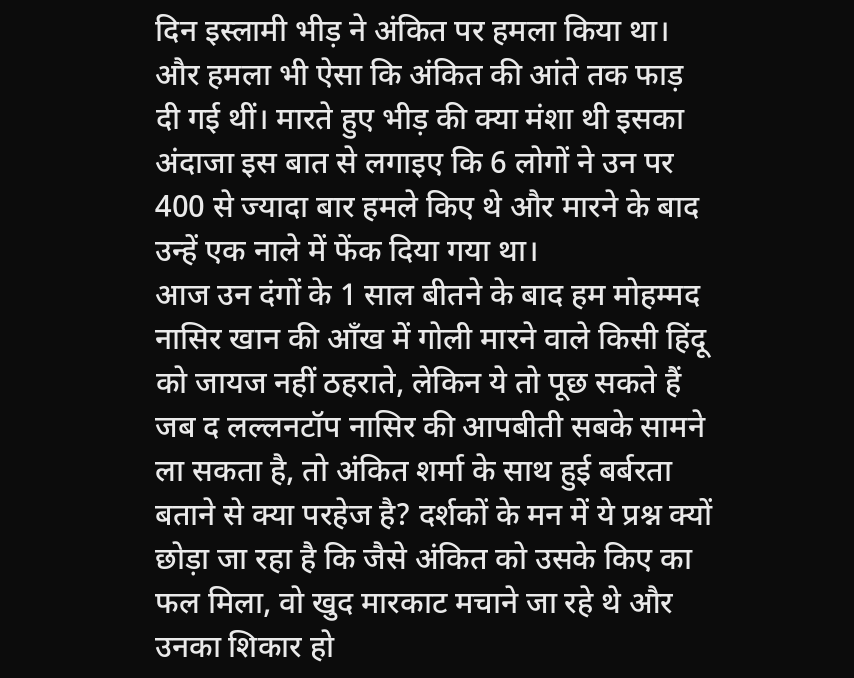दिन इस्लामी भीड़ ने अंकित पर हमला किया था। और हमला भी ऐसा कि अंकित की आंते तक फाड़ दी गई थीं। मारते हुए भीड़ की क्या मंशा थी इसका अंदाजा इस बात से लगाइए कि 6 लोगों ने उन पर 400 से ज्यादा बार हमले किए थे और मारने के बाद उन्हें एक नाले में फेंक दिया गया था।
आज उन दंगों के 1 साल बीतने के बाद हम मोहम्मद नासिर खान की आँख में गोली मारने वाले किसी हिंदू को जायज नहीं ठहराते, लेकिन ये तो पूछ सकते हैं जब द लल्लनटॉप नासिर की आपबीती सबके सामने ला सकता है, तो अंकित शर्मा के साथ हुई बर्बरता बताने से क्या परहेज है? दर्शकों के मन में ये प्रश्न क्यों छोड़ा जा रहा है कि जैसे अंकित को उसके किए का फल मिला, वो खुद मारकाट मचाने जा रहे थे और उनका शिकार हो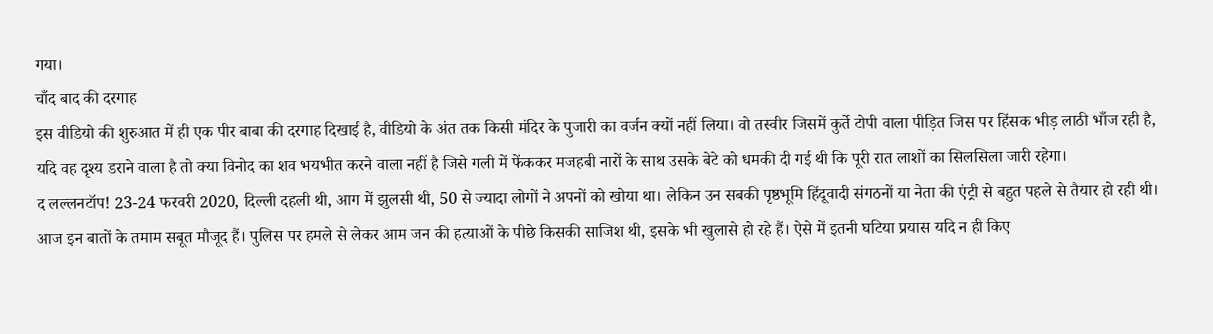गया।
चाँद बाद की दरगाह
इस वीडियो की शुरुआत में ही एक पीर बाबा की दरगाह दिखाई है, वीडियो के अंत तक किसी मंदिर के पुजारी का वर्जन क्यों नहीं लिया। वो तस्वीर जिसमें कुर्ते टोपी वाला पीड़ित जिस पर हिंसक भीड़ लाठी भाँज रही है, यदि वह दृश्य डराने वाला है तो क्या विनोद का शव भयभीत करने वाला नहीं है जिसे गली में फेंककर मजहबी नारों के साथ उसके बेटे को धमकी दी गई थी कि पूरी रात लाशों का सिलसिला जारी रहेगा।
द लल्लनटॉप! 23-24 फरवरी 2020, दिल्ली दहली थी, आग में झुलसी थी, 50 से ज्यादा लोगों ने अपनों को खोया था। लेकिन उन सबकी पृष्ठभूमि हिंदूवादी संगठनों या नेता की एंट्री से बहुत पहले से तैयार हो रही थी। आज इन बातों के तमाम सबूत मौजूद हैं। पुलिस पर हमले से लेकर आम जन की हत्याओं के पीछे किसकी साजिश थी, इसके भी खुलासे हो रहे हैं। ऐसे में इतनी घटिया प्रयास यदि न ही किए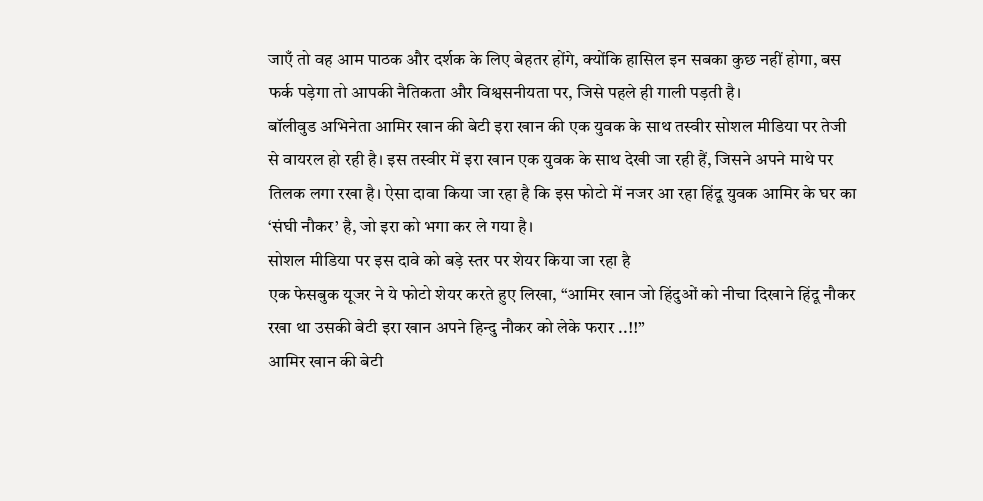जाएँ तो वह आम पाठक और दर्शक के लिए बेहतर होंगे, क्योंकि हासिल इन सबका कुछ नहीं होगा, बस फर्क पड़ेगा तो आपकी नैतिकता और विश्वसनीयता पर, जिसे पहले ही गाली पड़ती है।
बॉलीवुड अभिनेता आमिर खान की बेटी इरा खान की एक युवक के साथ तस्वीर सोशल मीडिया पर तेजी से वायरल हो रही है। इस तस्वीर में इरा खान एक युवक के साथ देखी जा रही हैं, जिसने अपने माथे पर तिलक लगा रखा है। ऐसा दावा किया जा रहा है कि इस फोटो में नजर आ रहा हिंदू युवक आमिर के घर का ‘संघी नौकर’ है, जो इरा को भगा कर ले गया है।
सोशल मीडिया पर इस दावे को बड़े स्तर पर शेयर किया जा रहा है
एक फेसबुक यूजर ने ये फोटो शेयर करते हुए लिखा, “आमिर खान जो हिंदुओं को नीचा दिखाने हिंदू नौकर रखा था उसकी बेटी इरा खान अपने हिन्दु नौकर को लेके फरार ..!!”
आमिर खान की बेटी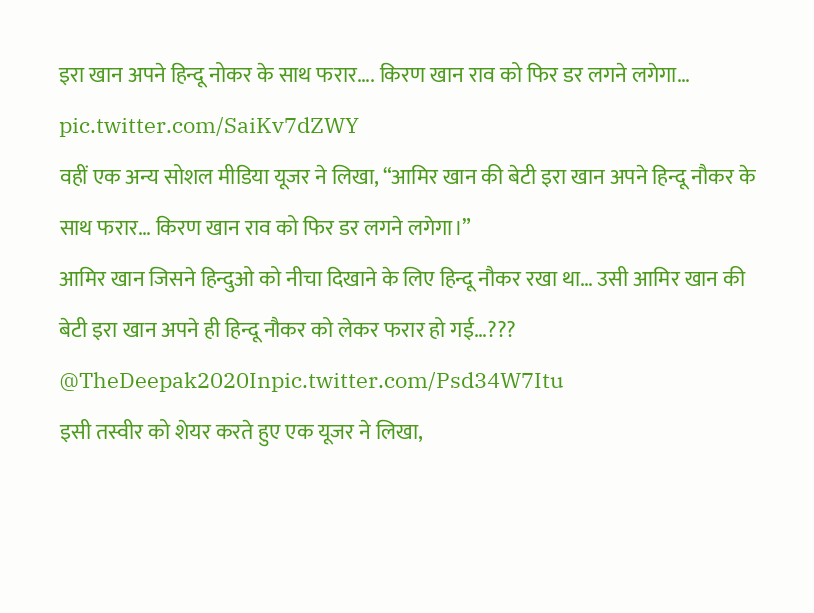इरा खान अपने हिन्दू नोकर के साथ फरार…. किरण खान राव को फिर डर लगने लगेगा… pic.twitter.com/SaiKv7dZWY
वहीं एक अन्य सोशल मीडिया यूजर ने लिखा, “आमिर खान की बेटी इरा खान अपने हिन्दू नौकर के साथ फरार… किरण खान राव को फिर डर लगने लगेगा।”
आमिर खान जिसने हिन्दुओ को नीचा दिखाने के लिए हिन्दू नौकर रखा था… उसी आमिर खान की बेटी इरा खान अपने ही हिन्दू नौकर को लेकर फरार हो गई…??? @TheDeepak2020Inpic.twitter.com/Psd34W7Itu
इसी तस्वीर को शेयर करते हुए एक यूजर ने लिखा,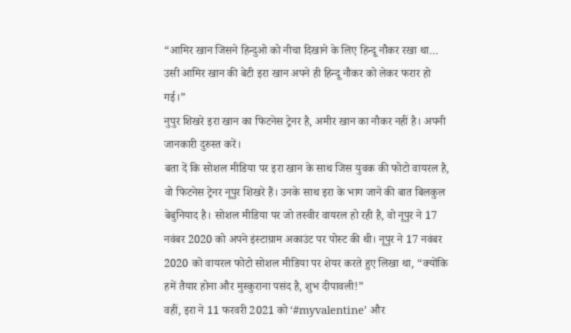“आमिर खान जिसने हिन्दुओ को नीचा दिखाने के लिए हिन्दू नौकर रखा था… उसी आमिर खान की बेटी इरा खान अपने ही हिन्दू नौकर को लेकर फरार हो गई।”
नुपुर शिखरे इरा खान का फिटनेस ट्रेनर है, अमीर खान का नौकर नहीं है। अपनी जानकारी दुरुस्त करें।
बता दें कि सोशल मीडिया पर इरा खान के साथ जिस युवक की फोटो वायरल है, वो फिटनेस ट्रेनर नूपुर शिखरे हैं। उनके साथ इरा के भाग जाने की बात बिलकुल बेबुनियाद है। सोशल मीडिया पर जो तस्वीर वायरल हो रही है, वो नूपुर ने 17 नवंबर 2020 को अपने इंस्टाग्राम अकाउंट पर पोस्ट की थी। नूपुर ने 17 नवंबर 2020 को वायरल फोटो सोशल मीडिया पर शेयर करते हुए लिखा था, “क्योंकि हमें तैयार होना और मुस्कुराना पसंद है, शुभ दीपावली!”
वहीं, इरा ने 11 फरवरी 2021 को ‘#myvalentine’ और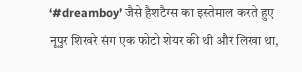‘#dreamboy’ जैसे हैशटैग्स का इस्तेमाल करते हुए नूपुर शिखरे संग एक फोटो शेयर की थी और लिखा था,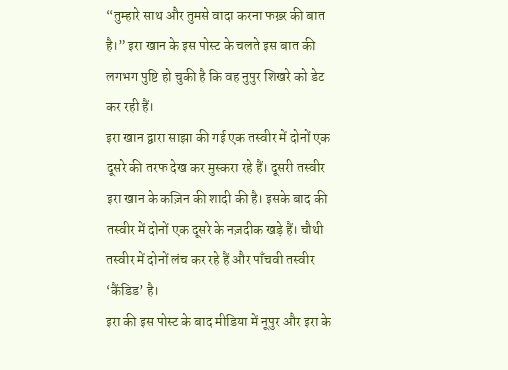“तुम्हारे साथ और तुमसे वादा करना फख़्र की बात है।” इरा खान के इस पोस्ट के चलते इस बात की लगभग पुष्टि हो चुकी है कि वह नुपुर शिखरे को डेट कर रही हैं।
इरा खान द्वारा साझा की गई एक तस्वीर में दोनों एक दूसरे की तरफ देख कर मुस्करा रहे हैं। दूसरी तस्वीर इरा खान के कज़िन की शादी की है। इसके बाद की तस्वीर में दोनों एक दूसरे के नज़दीक खड़े हैं। चौथी तस्वीर में दोनों लंच कर रहे हैं और पाँचवी तस्वीर ‘कैंडिड’ है।
इरा की इस पोस्ट के बाद मीडिया में नूपुर और इरा के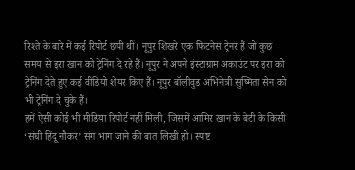रिश्ते के बारे में कई रिपोर्ट छपी थीं। नूपुर शिखरे एक फिटनेस ट्रेनर हैं जो कुछ समय से इरा खान को ट्रेनिंग दे रहे हैं। नूपुर ने अपने इंस्टाग्राम अकाउंट पर इरा को ट्रेनिंग देते हुए कई वीडियो शेयर किए हैं। नूपुर बॉलीवुड अभिनेत्री सुष्मिता सेन को भी ट्रेनिंग दे चुके हैं।
हमें ऐसी कोई भी मीडिया रिपोर्ट नहीं मिली, जिसमें आमिर खान के बेटी के किसी ‘संघी हिंदू नौकर’ संग भाग जाने की बात लिखी हो। स्पष्ट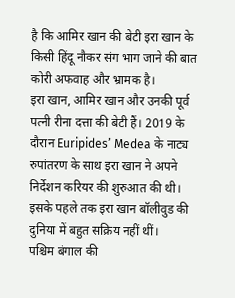है कि आमिर खान की बेटी इरा खान के किसी हिंदू नौकर संग भाग जाने की बात कोरी अफवाह और भ्रामक है।
इरा खान, आमिर खान और उनकी पूर्व पत्नी रीना दत्ता की बेटी हैं। 2019 के दौरान Euripides’ Medea के नाट्य रुपांतरण के साथ इरा खान ने अपने निर्देशन करियर की शुरुआत की थी। इसके पहले तक इरा खान बॉलीवुड की दुनिया में बहुत सक्रिय नहीं थीं।
पश्चिम बंगाल की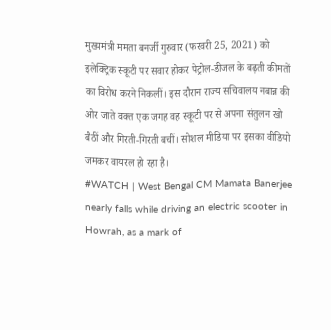मुख्यमंत्री ममता बनर्जी गुरुवार (फरवरी 25, 2021) को इलेक्ट्रिक स्कूटी पर सवार होकर पेट्रोल-डीजल के बढ़ती कीमतों का विरोध करने निकलीं। इस दौरान राज्य सचिवालय नबान्न की ओर जाते वक्त एक जगह वह स्कूटी पर से अपना संतुलन खो बैठीं और गिरती-गिरती बचीं। सोशल मीडिया पर इसका वीडियो जमकर वायरल हो रहा है।
#WATCH | West Bengal CM Mamata Banerjee nearly falls while driving an electric scooter in Howrah, as a mark of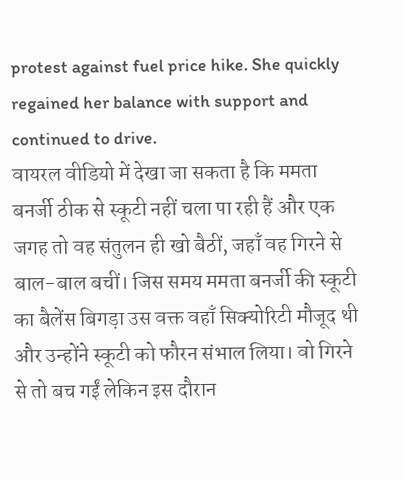protest against fuel price hike. She quickly regained her balance with support and continued to drive.
वायरल वीडियो में देखा जा सकता है कि ममता बनर्जी ठीक से स्कूटी नहीं चला पा रही हैं और एक जगह तो वह संतुलन ही खो बैठीं, जहाँ वह गिरने से बाल-बाल बचीं। जिस समय ममता बनर्जी की स्कूटी का बैलेंस बिगड़ा उस वक्त वहाँ सिक्योरिटी मौजूद थी और उन्होंने स्कूटी को फौरन संभाल लिया। वो गिरने से तो बच गईं लेकिन इस दौरान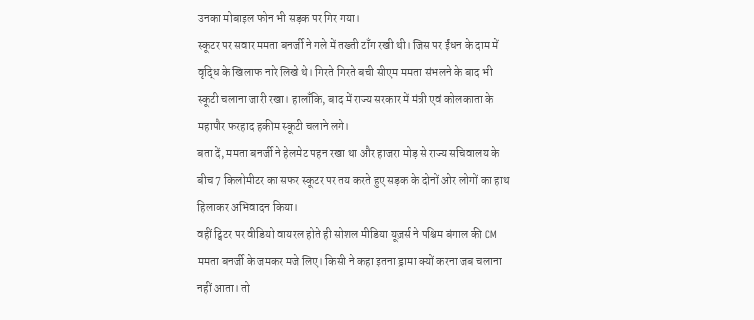उनका मोबाइल फोन भी सड़क पर गिर गया।
स्कूटर पर सवार ममता बनर्जी ने गले में तख्ती टाँग रखी थी। जिस पर ईंधन के दाम में वृद्धि के खिलाफ नारे लिखे थे। गिरते गिरते बची सीएम ममता संभलने के बाद भी स्कूटी चलाना जारी रखा। हालाँकि, बाद में राज्य सरकार में मंत्री एवं कोलकाता के महापौर फरहाद हकीम स्कूटी चलाने लगे।
बता दें, ममता बनर्जी ने हेलमेट पहन रखा था और हाजरा मोड़ से राज्य सचिवालय के बीच 7 किलोमीटर का सफर स्कूटर पर तय करते हुए सड़क के दोनों ओर लोगों का हाथ हिलाकर अभिवादन किया।
वहीं ट्विटर पर वीडियो वायरल होते ही सोशल मीडिया यूज़र्स ने पश्चिम बंगाल की CM ममता बनर्जी के जमकर मजे लिए। किसी ने कहा इतना ड्रामा क्यों करना जब चलाना नहीं आता। तो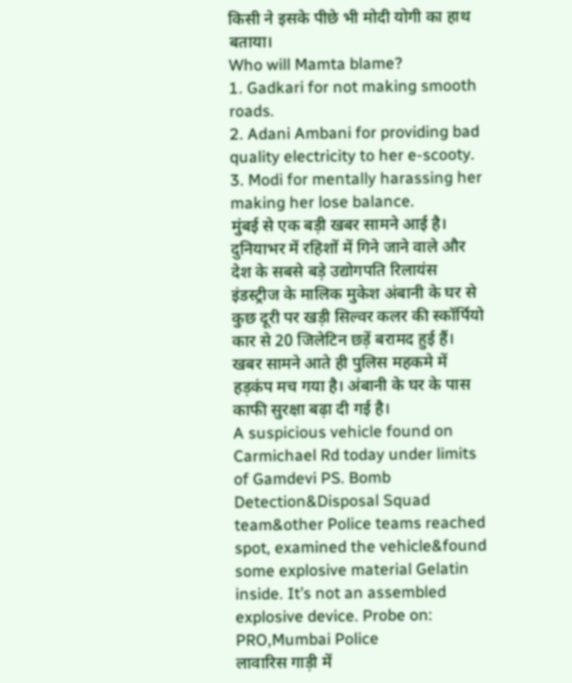किसी ने इसके पीछे भी मोदी योगी का हाथ बताया।
Who will Mamta blame?
1. Gadkari for not making smooth roads.
2. Adani Ambani for providing bad quality electricity to her e-scooty.
3. Modi for mentally harassing her making her lose balance.
मुंबई से एक बड़ी खबर सामने आई है। दुनियाभर में रहिशों में गिने जाने वाले और देश के सबसे बड़े उद्योगपति रिलायंस इंडस्ट्रीज के मालिक मुकेश अंबानी के घर से कुछ दूरी पर खड़ी सिल्वर कलर की स्कॉर्पियो कार से 20 जिलेटिन छड़ें बरामद हुई हैं। खबर सामने आते ही पुलिस महकमे में हड़कंप मच गया है। अंबानी के घर के पास काफी सुरक्षा बढ़ा दी गई है।
A suspicious vehicle found on Carmichael Rd today under limits of Gamdevi PS. Bomb Detection&Disposal Squad team&other Police teams reached spot, examined the vehicle&found some explosive material Gelatin inside. It’s not an assembled explosive device. Probe on: PRO,Mumbai Police
लावारिस गाड़ी में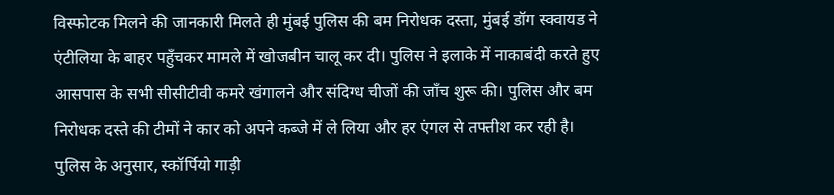विस्फोटक मिलने की जानकारी मिलते ही मुंबई पुलिस की बम निरोधक दस्ता, मुंबई डॉग स्क्वायड ने एंटीलिया के बाहर पहुँचकर मामले में खोजबीन चालू कर दी। पुलिस ने इलाके में नाकाबंदी करते हुए आसपास के सभी सीसीटीवी कमरे खंगालने और संदिग्ध चीजों की जाँच शुरू की। पुलिस और बम निरोधक दस्ते की टीमों ने कार को अपने कब्जे में ले लिया और हर एंगल से तफ्तीश कर रही है।
पुलिस के अनुसार, स्कॉर्पियो गाड़ी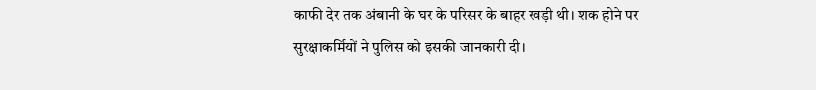काफी देर तक अंबानी के घर के परिसर के बाहर खड़ी थी। शक होने पर सुरक्षाकर्मियों ने पुलिस को इसकी जानकारी दी।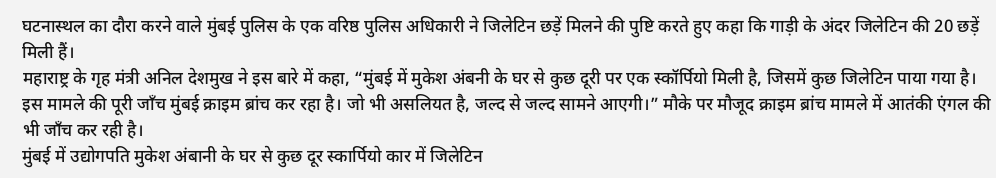घटनास्थल का दौरा करने वाले मुंबई पुलिस के एक वरिष्ठ पुलिस अधिकारी ने जिलेटिन छड़ें मिलने की पुष्टि करते हुए कहा कि गाड़ी के अंदर जिलेटिन की 20 छड़ें मिली हैं।
महाराष्ट्र के गृह मंत्री अनिल देशमुख ने इस बारे में कहा, “मुंबई में मुकेश अंबनी के घर से कुछ दूरी पर एक स्कॉर्पियो मिली है, जिसमें कुछ जिलेटिन पाया गया है। इस मामले की पूरी जाँच मुंबई क्राइम ब्रांच कर रहा है। जो भी असलियत है, जल्द से जल्द सामने आएगी।” मौके पर मौजूद क्राइम ब्रांच मामले में आतंकी एंगल की भी जाँच कर रही है।
मुंबई में उद्योगपति मुकेश अंबानी के घर से कुछ दूर स्कार्पियो कार में जिलेटिन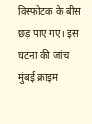विस्फोटक के बीस छड़ पाए गए। इस घटना की जांच मुंबई क्राइम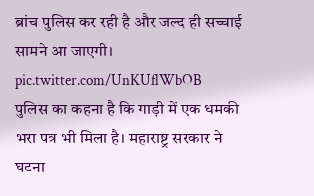ब्रांच पुलिस कर रही है और जल्द ही सच्चाई सामने आ जाएगी। pic.twitter.com/UnKUflWbOB
पुलिस का कहना है कि गाड़ी में एक धमकी भरा पत्र भी मिला है। महाराष्ट्र सरकार ने घटना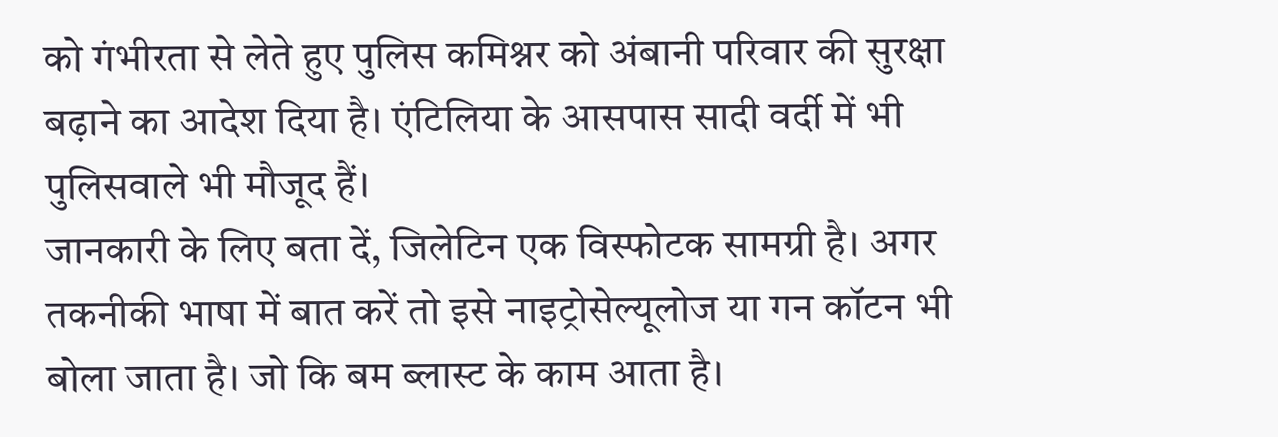को गंभीरता से लेते हुए पुलिस कमिश्नर को अंबानी परिवार की सुरक्षा बढ़ाने का आदेश दिया है। एंटिलिया के आसपास सादी वर्दी में भी पुलिसवाले भी मौजूद हैं।
जानकारी के लिए बता दें, जिलेटिन एक विस्फोटक सामग्री है। अगर तकनीकी भाषा में बात करें तो इसे नाइट्रोसेल्यूलोज या गन कॉटन भी बोला जाता है। जो कि बम ब्लास्ट के काम आता है।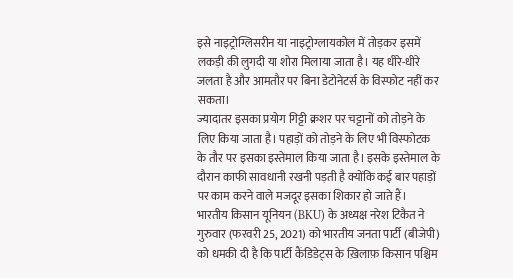इसे नाइट्रोग्लिसरीन या नाइट्रोग्लायकोल में तोड़कर इसमें लकड़ी की लुगदी या शोरा मिलाया जाता है। यह धीरे-धीरे जलता है और आमतौर पर बिना डेटोनेटर्स के विस्फोट नहीं कर सकता।
ज्यादातर इसका प्रयोग गिट्टी क्रशर पर चट्टानों को तोड़ने के लिए किया जाता है। पहाड़ों को तोड़ने के लिए भी विस्फोटक के तौर पर इसका इस्तेमाल किया जाता है। इसके इस्तेमाल के दौरान काफी सावधानी रखनी पड़ती है क्योंकि कई बार पहाड़ों पर काम करने वाले मजदूर इसका शिकार हो जाते हैं।
भारतीय किसान यूनियन (BKU) के अध्यक्ष नरेश टिकैत ने गुरुवार (फरवरी 25, 2021) को भारतीय जनता पार्टी (बीजेपी) को धमकी दी है कि पार्टी कैंडिडेट्स के ख़िलाफ़ किसान पश्चिम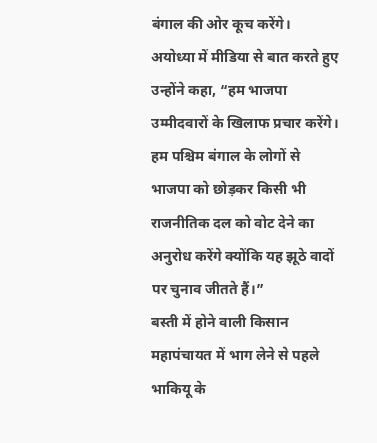बंगाल की ओर कूच करेंगे।
अयोध्या में मीडिया से बात करते हुए उन्होंने कहा, “हम भाजपा उम्मीदवारों के खिलाफ प्रचार करेंगे। हम पश्चिम बंगाल के लोगों से भाजपा को छोड़कर किसी भी राजनीतिक दल को वोट देने का अनुरोध करेंगे क्योंकि यह झूठे वादों पर चुनाव जीतते हैं।”
बस्ती में होने वाली किसान महापंचायत में भाग लेने से पहले भाकियू के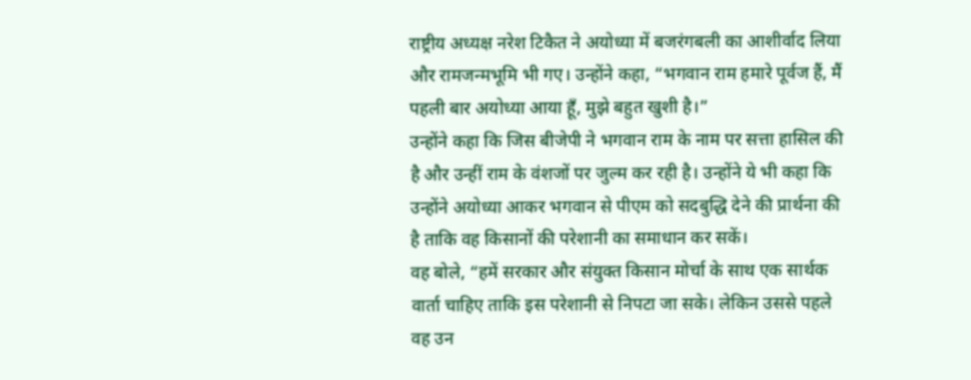राष्ट्रीय अध्यक्ष नरेश टिकैत ने अयोध्या में बजरंगबली का आशीर्वाद लिया और रामजन्मभूमि भी गए। उन्होंने कहा, “भगवान राम हमारे पूर्वज हैं, मैं पहली बार अयोध्या आया हूँ, मुझे बहुत खुशी है।”
उन्होंने कहा कि जिस बीजेपी ने भगवान राम के नाम पर सत्ता हासिल की है और उन्हीं राम के वंशजों पर जुल्म कर रही है। उन्होंने ये भी कहा कि उन्होंने अयोध्या आकर भगवान से पीएम को सदबुद्धि देने की प्रार्थना की है ताकि वह किसानों की परेशानी का समाधान कर सकें।
वह बोले, “हमें सरकार और संयुक्त किसान मोर्चा के साथ एक सार्थक वार्ता चाहिए ताकि इस परेशानी से निपटा जा सके। लेकिन उससे पहले वह उन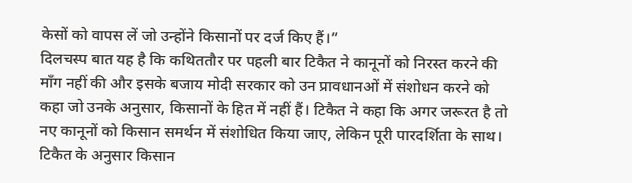केसों को वापस लें जो उन्होंने किसानों पर दर्ज किए हैं।”
दिलचस्प बात यह है कि कथिततौर पर पहली बार टिकैत ने कानूनों को निरस्त करने की माँग नहीं की और इसके बजाय मोदी सरकार को उन प्रावधानओं में संशोधन करने को कहा जो उनके अनुसार, किसानों के हित में नहीं हैं। टिकैत ने कहा कि अगर जरूरत है तो नए कानूनों को किसान समर्थन में संशोधित किया जाए, लेकिन पूरी पारदर्शिता के साथ।
टिकैत के अनुसार किसान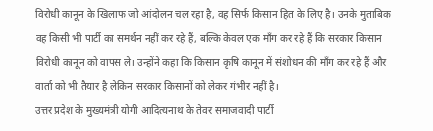विरोधी कानून के खिलाफ जो आंदोलन चल रहा है, वह सिर्फ किसान हित के लिए है। उनके मुताबिक वह किसी भी पार्टी का समर्थन नहीं कर रहे हैं, बल्कि केवल एक माँग कर रहे हैं कि सरकार किसान विरोधी कानून को वापस ले। उन्होंने कहा कि किसान कृषि कानून में संशोधन की माँग कर रहे हैं और वार्ता को भी तैयार है लेकिन सरकार किसानों को लेकर गंभीर नहीं है।
उत्तर प्रदेश के मुख्यमंत्री योगी आदित्यनाथ के तेवर समाजवादी पार्टी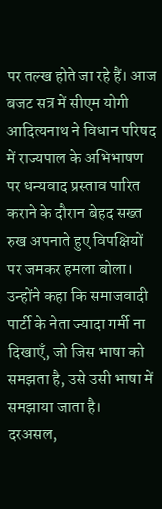पर तल्ख होते जा रहे हैं। आज बजट सत्र में सीएम योगी आदित्यनाथ ने विधान परिषद में राज्यपाल के अभिभाषण पर धन्यवाद प्रस्ताव पारित कराने के दौरान बेहद सख्त रुख अपनाते हुए विपक्षियों पर जमकर हमला बोला। उन्होंने कहा कि समाजवादी पार्टी के नेता ज्यादा गर्मी ना दिखाएँ, जो जिस भाषा को समझता है, उसे उसी भाषा में समझाया जाता है।
दरअसल,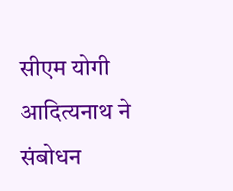सीएम योगी आदित्यनाथ ने संबोधन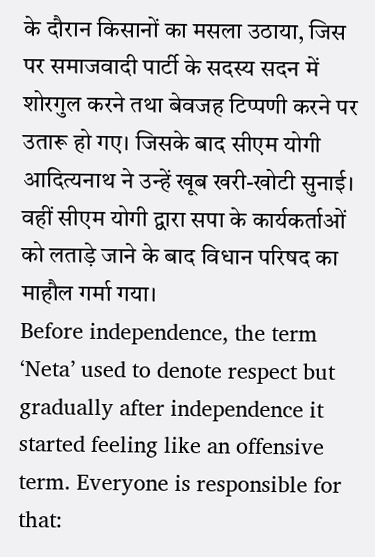के दौरान किसानों का मसला उठाया, जिस पर समाजवादी पार्टी के सदस्य सदन में शोरगुल करने तथा बेवजह टिप्पणी करने पर उतारू हो गए। जिसके बाद सीएम योगी आदित्यनाथ ने उन्हें खूब खरी-खोटी सुनाई। वहीं सीएम योगी द्वारा सपा के कार्यकर्ताओं को लताड़े जाने के बाद विधान परिषद का माहौल गर्मा गया।
Before independence, the term ‘Neta’ used to denote respect but gradually after independence it started feeling like an offensive term. Everyone is responsible for that: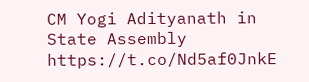CM Yogi Adityanath in State Assembly https://t.co/Nd5af0JnkE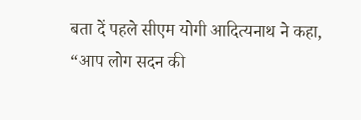बता दें पहले सीएम योगी आदित्यनाथ ने कहा, “आप लोग सदन की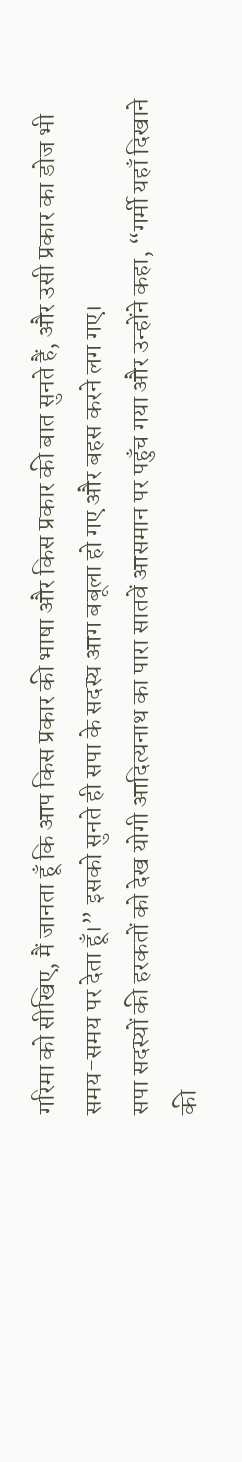गरिमा को सीखिए, मैं जानता हूँ कि आप किस प्रकार की भाषा और किस प्रकार की बात सुनते हैं, और उसी प्रकार का डोज भी समय-समय पर देता हूँ।” इसको सुनते ही सपा के सदस्य आग बबूला हो गए और बहस करने लग गए।
सपा सदस्यों की हरकतों को देख योगी आदित्यनाथ का पारा सातवें आसमान पर पहुँच गया और उन्होंने कहा, “गर्मी यहाँ दिखाने की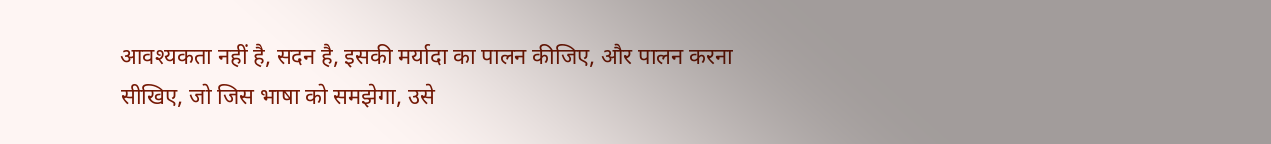आवश्यकता नहीं है, सदन है, इसकी मर्यादा का पालन कीजिए, और पालन करना सीखिए, जो जिस भाषा को समझेगा, उसे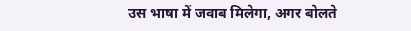उस भाषा में जवाब मिलेगा, अगर बोलते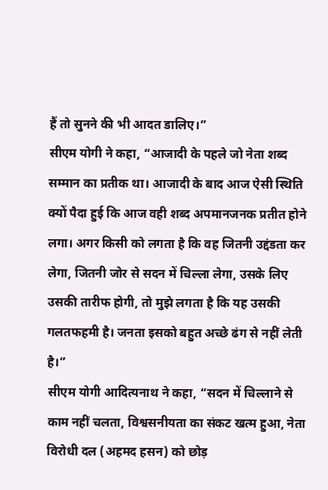हैं तो सुनने की भी आदत डालिए।”
सीएम योगी ने कहा, “आजादी के पहले जो नेता शब्द सम्मान का प्रतीक था। आजादी के बाद आज ऐसी स्थिति क्यों पैदा हुई कि आज वही शब्द अपमानजनक प्रतीत होने लगा। अगर किसी को लगता है कि वह जितनी उद्दंडता कर लेगा, जितनी जोर से सदन में चिल्ला लेगा, उसके लिए उसकी तारीफ होगी, तो मुझे लगता है कि यह उसकी गलतफहमी है। जनता इसको बहुत अच्छे ढंग से नहीं लेती है।”
सीएम योगी आदित्यनाथ ने कहा, “सदन में चिल्लाने से काम नहीं चलता, विश्वसनीयता का संकट खत्म हुआ, नेता विरोधी दल (अहमद हसन) को छोड़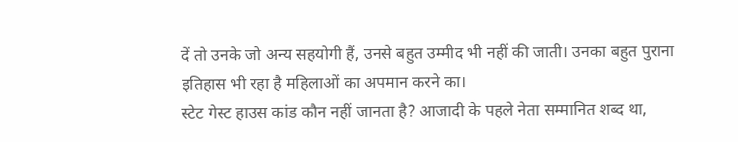दें तो उनके जो अन्य सहयोगी हैं, उनसे बहुत उम्मीद भी नहीं की जाती। उनका बहुत पुराना इतिहास भी रहा है महिलाओं का अपमान करने का।
स्टेट गेस्ट हाउस कांड कौन नहीं जानता है? आजादी के पहले नेता सम्मानित शब्द था,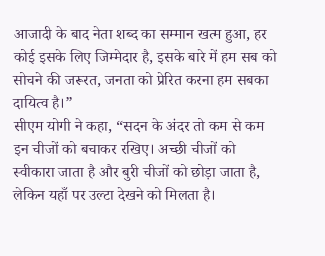आजादी के बाद नेता शब्द का सम्मान खत्म हुआ, हर कोई इसके लिए जिम्मेदार है, इसके बारे में हम सब को सोचने की जरूरत, जनता को प्रेरित करना हम सबका दायित्व है।”
सीएम योगी ने कहा, “सदन के अंदर तो कम से कम इन चीजों को बचाकर रखिए। अच्छी चीजों को स्वीकारा जाता है और बुरी चीजों को छोड़ा जाता है, लेकिन यहाँ पर उल्टा देखने को मिलता है।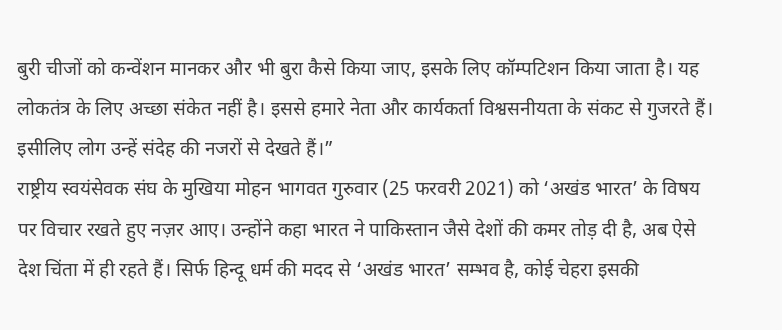बुरी चीजों को कन्वेंशन मानकर और भी बुरा कैसे किया जाए, इसके लिए कॉम्पटिशन किया जाता है। यह लोकतंत्र के लिए अच्छा संकेत नहीं है। इससे हमारे नेता और कार्यकर्ता विश्वसनीयता के संकट से गुजरते हैं। इसीलिए लोग उन्हें संदेह की नजरों से देखते हैं।”
राष्ट्रीय स्वयंसेवक संघ के मुखिया मोहन भागवत गुरुवार (25 फरवरी 2021) को ‘अखंड भारत’ के विषय पर विचार रखते हुए नज़र आए। उन्होंने कहा भारत ने पाकिस्तान जैसे देशों की कमर तोड़ दी है, अब ऐसे देश चिंता में ही रहते हैं। सिर्फ हिन्दू धर्म की मदद से ‘अखंड भारत’ सम्भव है, कोई चेहरा इसकी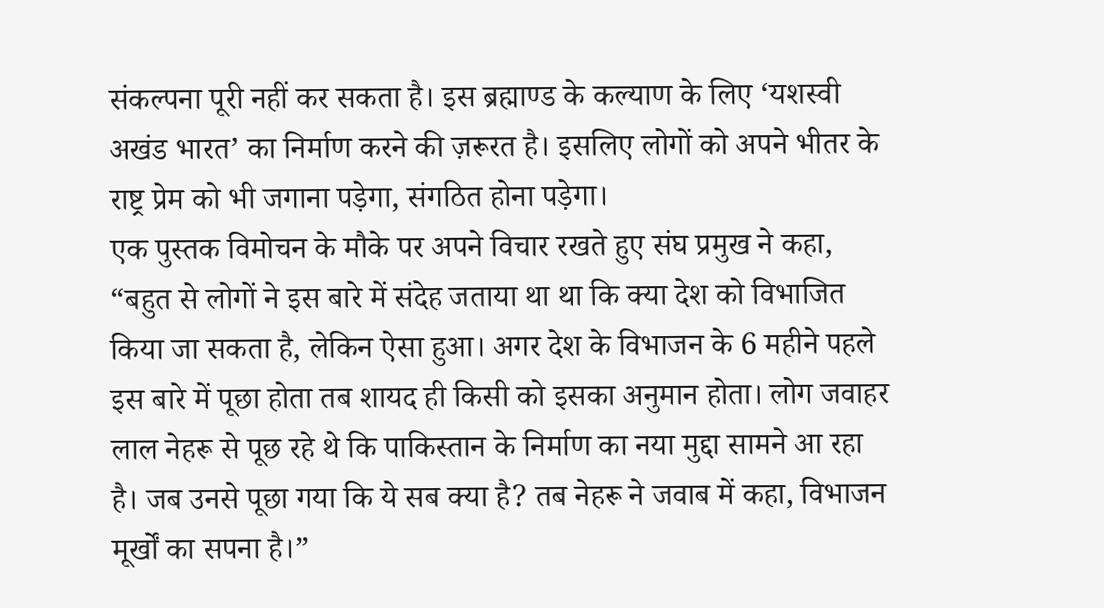संकल्पना पूरी नहीं कर सकता है। इस ब्रह्माण्ड के कल्याण के लिए ‘यशस्वी अखंड भारत’ का निर्माण करने की ज़रूरत है। इसलिए लोगों को अपने भीतर के राष्ट्र प्रेम को भी जगाना पड़ेगा, संगठित होना पड़ेगा।
एक पुस्तक विमोचन के मौके पर अपने विचार रखते हुए संघ प्रमुख ने कहा, “बहुत से लोगों ने इस बारे में संदेह जताया था था कि क्या देश को विभाजित किया जा सकता है, लेकिन ऐसा हुआ। अगर देश के विभाजन के 6 महीने पहले इस बारे में पूछा होता तब शायद ही किसी को इसका अनुमान होता। लोग जवाहर लाल नेहरू से पूछ रहे थे कि पाकिस्तान के निर्माण का नया मुद्दा सामने आ रहा है। जब उनसे पूछा गया कि ये सब क्या है? तब नेहरू ने जवाब में कहा, विभाजन मूर्खों का सपना है।”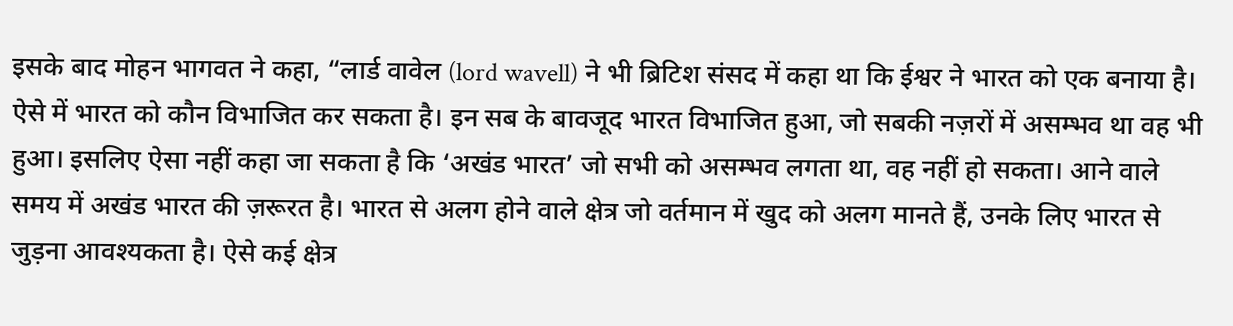इसके बाद मोहन भागवत ने कहा, “लार्ड वावेल (lord wavell) ने भी ब्रिटिश संसद में कहा था कि ईश्वर ने भारत को एक बनाया है। ऐसे में भारत को कौन विभाजित कर सकता है। इन सब के बावजूद भारत विभाजित हुआ, जो सबकी नज़रों में असम्भव था वह भी हुआ। इसलिए ऐसा नहीं कहा जा सकता है कि ‘अखंड भारत’ जो सभी को असम्भव लगता था, वह नहीं हो सकता। आने वाले समय में अखंड भारत की ज़रूरत है। भारत से अलग होने वाले क्षेत्र जो वर्तमान में खुद को अलग मानते हैं, उनके लिए भारत से जुड़ना आवश्यकता है। ऐसे कई क्षेत्र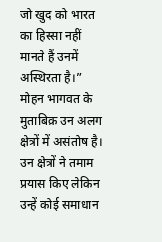जो खुद को भारत का हिस्सा नहीं मानते हैं उनमें अस्थिरता है।”
मोहन भागवत के मुताबिक़ उन अलग क्षेत्रों में असंतोष है। उन क्षेत्रों ने तमाम प्रयास किए लेकिन उन्हें कोई समाधान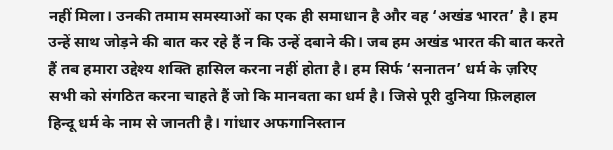नहीं मिला। उनकी तमाम समस्याओं का एक ही समाधान है और वह ‘अखंड भारत’ है। हम उन्हें साथ जोड़ने की बात कर रहे हैं न कि उन्हें दबाने की। जब हम अखंड भारत की बात करते हैं तब हमारा उद्देश्य शक्ति हासिल करना नहीं होता है। हम सिर्फ ‘सनातन’ धर्म के ज़रिए सभी को संगठित करना चाहते हैं जो कि मानवता का धर्म है। जिसे पूरी दुनिया फ़िलहाल हिन्दू धर्म के नाम से जानती है। गांधार अफगानिस्तान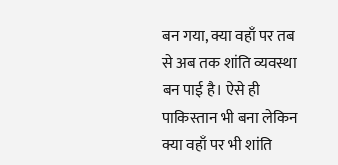बन गया, क्या वहाँ पर तब से अब तक शांति व्यवस्था बन पाई है। ऐसे ही पाकिस्तान भी बना लेकिन क्या वहाँ पर भी शांति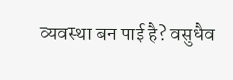व्यवस्था बन पाई है? वसुधैव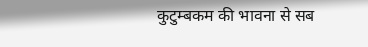कुटुम्बकम की भावना से सब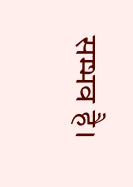सम्भव है।